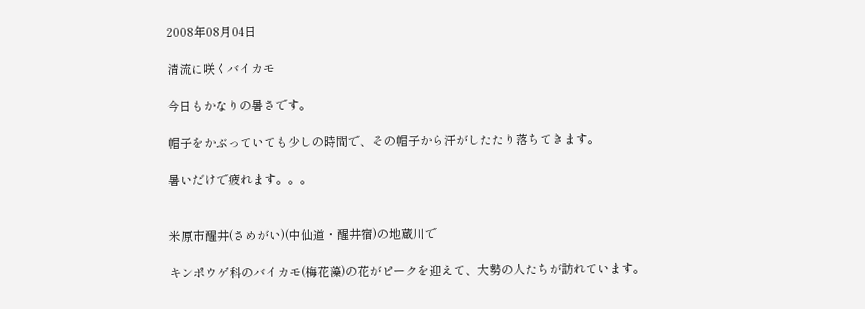2008年08月04日

清流に咲くバイカモ

今日もかなりの暑さです。

帽子をかぶっていても少しの時間で、その帽子から汗がしたたり落ちてきます。

暑いだけで疲れます。。。


米原市醒井(さめがい)(中仙道・醒井宿)の地蔵川で

キンポウゲ科のバイカモ(梅花藻)の花がピークを迎えて、大勢の人たちが訪れています。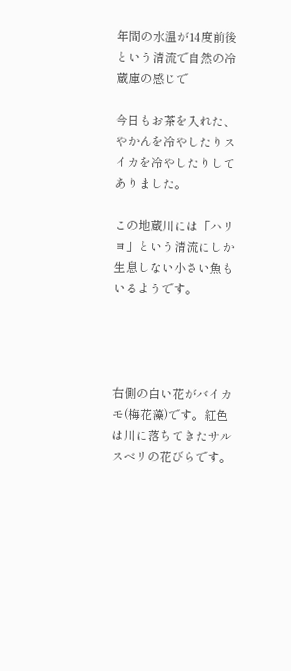年間の水温が14度前後という清流で自然の冷蔵庫の感じで

今日もお茶を入れた、やかんを冷やしたりスイカを冷やしたりしてありました。

この地蔵川には「ハリヨ」という清流にしか生息しない小さい魚もいるようです。




右側の白い花がバイカモ(梅花藻)です。紅色は川に落ちてきたサルスベリの花びらです。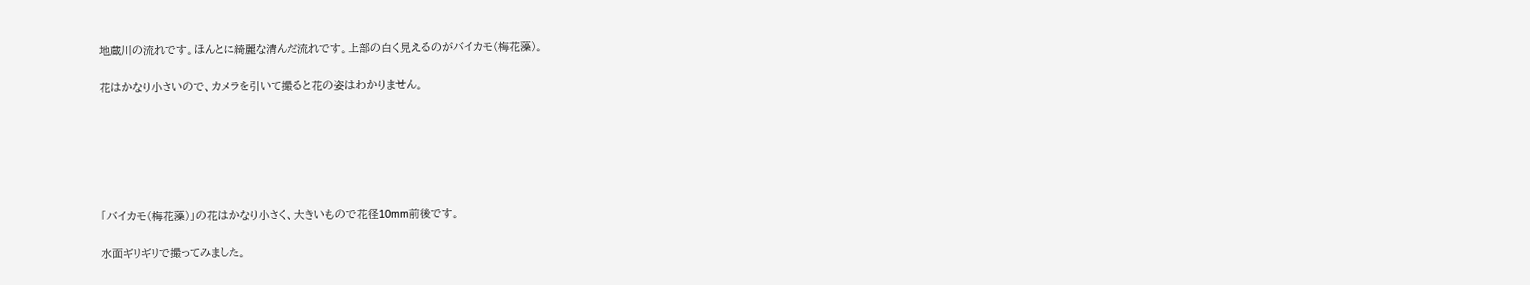地蔵川の流れです。ほんとに綺麗な清んだ流れです。上部の白く見えるのがバイカモ(梅花藻)。

花はかなり小さいので、カメラを引いて撮ると花の姿はわかりません。






「バイカモ(梅花藻)」の花はかなり小さく、大きいもので花径10mm前後です。

水面ギリギリで撮ってみました。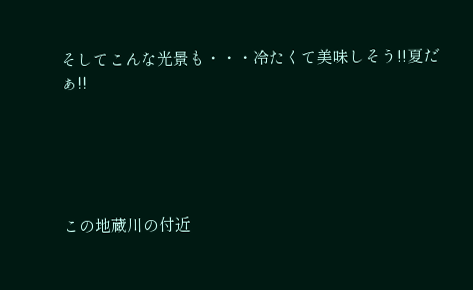そしてこんな光景も・・・冷たくて美味しそう!!夏だぁ!!





この地蔵川の付近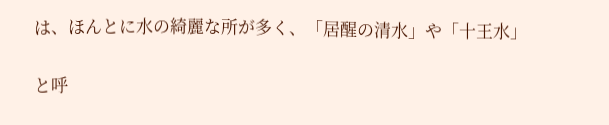は、ほんとに水の綺麗な所が多く、「居醒の清水」や「十王水」

と呼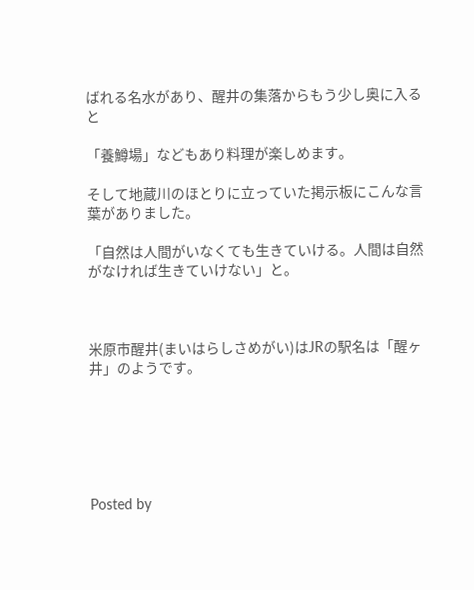ばれる名水があり、醒井の集落からもう少し奥に入ると

「養鱒場」などもあり料理が楽しめます。

そして地蔵川のほとりに立っていた掲示板にこんな言葉がありました。

「自然は人間がいなくても生きていける。人間は自然がなければ生きていけない」と。



米原市醒井(まいはらしさめがい)はJRの駅名は「醒ヶ井」のようです。






Posted by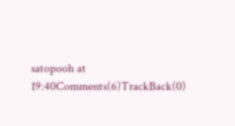satopooh at 19:40Comments(6)TrackBack(0)